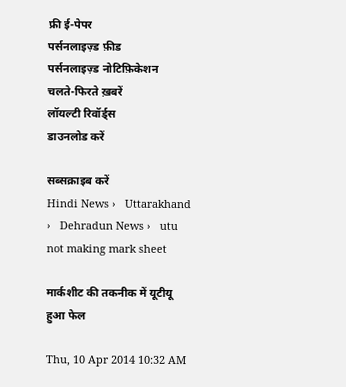फ्री ई-पेपर
पर्सनलाइज़्ड फ़ीड
पर्सनलाइज़्ड नोटिफ़िकेशन
चलते-फिरते ख़बरें
लॉयल्टी रिवॉर्ड्स
डाउनलोड करें

सब्सक्राइब करें
Hindi News ›   Uttarakhand ›   Dehradun News ›   utu not making mark sheet

मार्कशीट की तकनीक में यूटीयू हुआ फेल

Thu, 10 Apr 2014 10:32 AM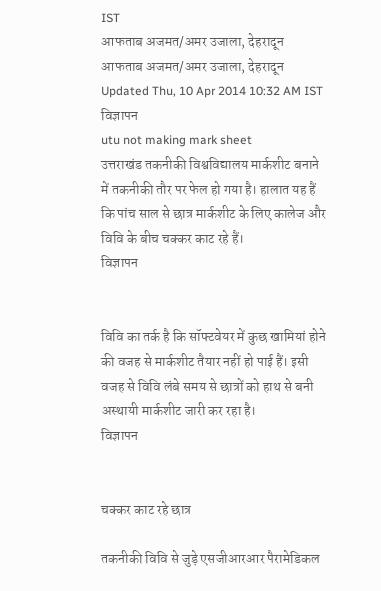IST
आफताब अजमत/अमर उजाला, देहरादून
आफताब अजमत/अमर उजाला, देहरादून Updated Thu, 10 Apr 2014 10:32 AM IST
विज्ञापन
utu not making mark sheet
उत्तराखंड तकनीकी विश्वविद्यालय मार्कशीट बनाने में तकनीकी तौर पर फेल हो गया है। हालात यह हैं कि पांच साल से छात्र मार्कशीट के लिए कालेज और विवि के बीच चक्कर काट रहे हैं।
विज्ञापन


विवि का तर्क है कि सॉफ्टवेयर में कुछ खामियां होने की वजह से मार्कशीट तैयार नहीं हो पाई हैं। इसी वजह से विवि लंबे समय से छात्रों को हाथ से बनी अस्थायी मार्कशीट जारी कर रहा है।
विज्ञापन


चक्कर काट रहे छात्र

तकनीकी विवि से जुड़े एसजीआरआर पैरामेडिकल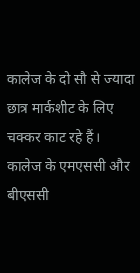कालेज के दो सौ से ज्यादा छात्र मार्कशीट के लिए चक्कर काट रहे हैं। कालेज के एमएससी और बीएससी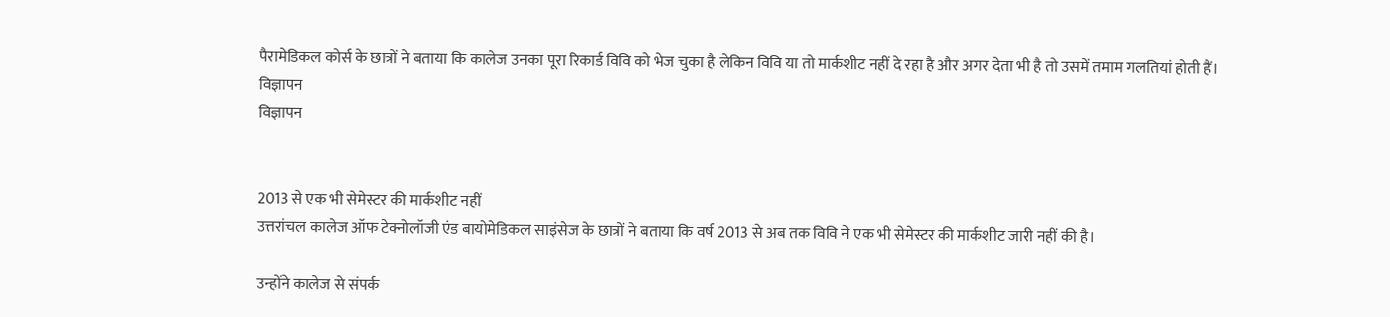पैरामेडिकल कोर्स के छात्रों ने बताया कि कालेज उनका पूरा रिकार्ड विवि को भेज चुका है लेकिन विवि या तो मार्कशीट नहीं दे रहा है और अगर देता भी है तो उसमें तमाम गलतियां होती हैं।
विज्ञापन
विज्ञापन


2013 से एक भी सेमेस्टर की मार्कशीट नहीं
उत्तरांचल कालेज ऑफ टेक्नोलॉजी एंड बायोमेडिकल साइंसेज के छात्रों ने बताया कि वर्ष 2013 से अब तक विवि ने एक भी सेमेस्टर की मार्कशीट जारी नहीं की है।

उन्होंने कालेज से संपर्क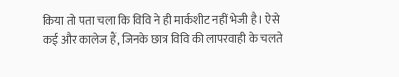किया तो पता चला कि विवि ने ही मार्कशीट नहीं भेजी है। ऐसे कई और कालेज हैं, जिनके छात्र विवि की लापरवाही के चलते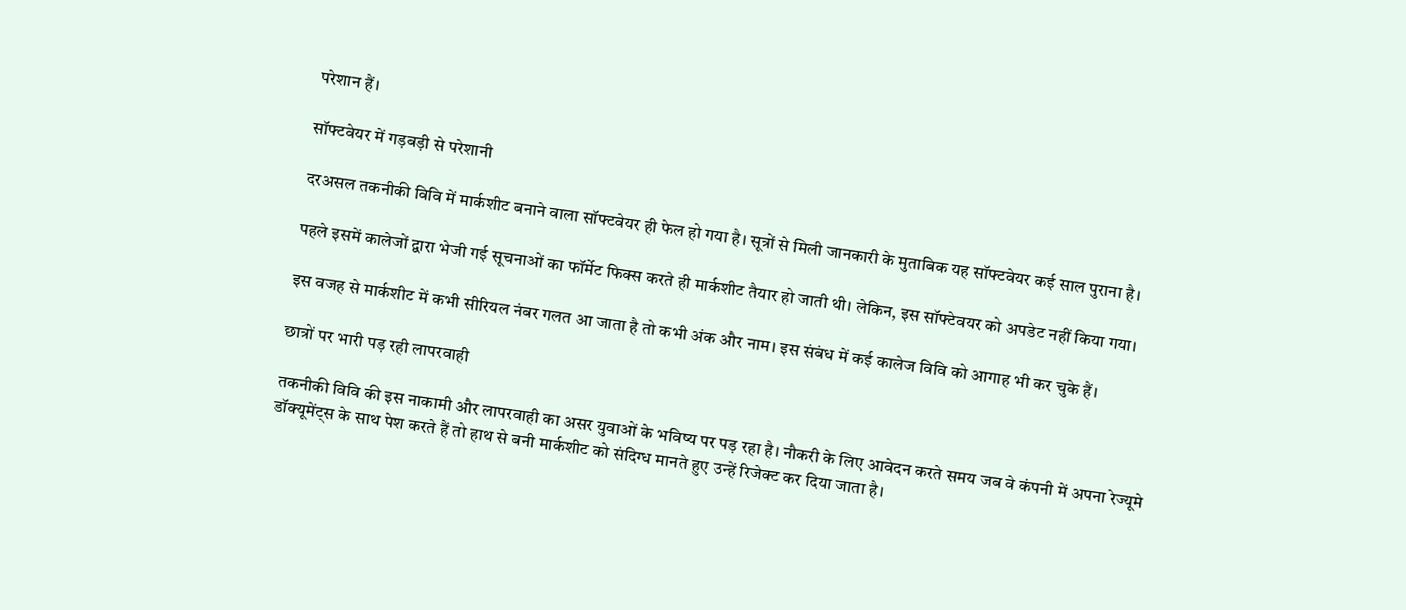परेशान हैं।

सॉफ्टवेयर में गड़बड़ी से परेशानी

दरअसल तकनीकी विवि में मार्कशीट बनाने वाला सॉफ्टवेयर ही फेल हो गया है। सूत्रों से मिली जानकारी के मुताबिक यह सॉफ्टवेयर कई साल पुराना है।

पहले इसमें कालेजों द्वारा भेजी गई सूचनाओं का फॉर्मेट फिक्स करते ही मार्कशीट तैयार हो जाती थी। लेकिन, इस सॉफ्टेवयर को अपडेट नहीं किया गया।

इस वजह से मार्कशीट में कभी सीरियल नंबर गलत आ जाता है तो कभी अंक और नाम। इस संबंध में कई कालेज विवि को आगाह भी कर चुके हैं।

छात्रों पर भारी पड़ रही लापरवाही

तकनीकी विवि की इस नाकामी और लापरवाही का असर युवाओं के भविष्य पर पड़ रहा है। नौकरी के लिए आवेदन करते समय जब वे कंपनी में अपना रेज्यूमे डॉक्यूमेंट्स के साथ पेश करते हैं तो हाथ से बनी मार्कशीट को संदिग्ध मानते हुए उन्हें रिजेक्ट कर दिया जाता है।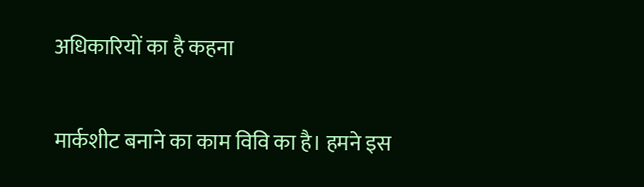अधिकारियों का है कहना

मार्कशीट बनाने का काम विवि का है। हमने इस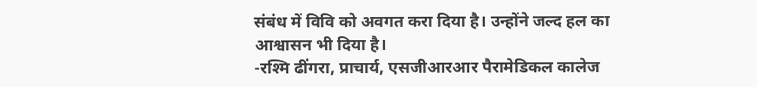संबंध में विवि को अवगत करा दिया है। उन्होंने जल्द हल का आश्वासन भी दिया है।
-रश्मि ढींगरा, प्राचार्य, एसजीआरआर पैरामेडिकल कालेज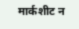मार्कशीट न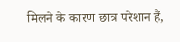मिलने के कारण छात्र परेशान हैं,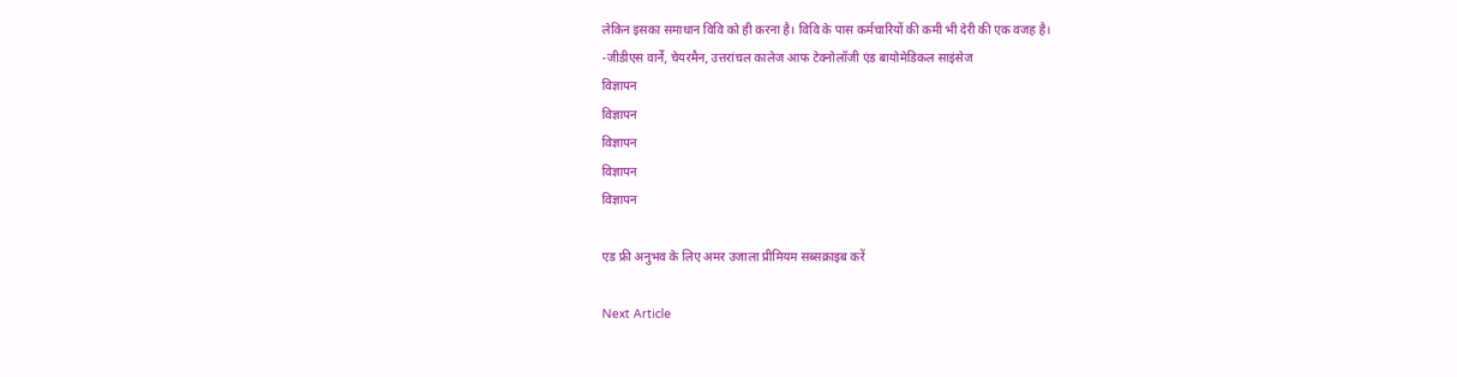लेकिन इसका समाधान विवि को ही करना है। विवि के पास कर्मचारियों की कमी भी देरी की एक वजह है।
-जीडीएस वार्ने, चेयरमैन, उत्तरांचल कालेज आफ टेक्नोलॉजी एंड बायोमेडिकल साइंसेज
विज्ञापन
विज्ञापन
विज्ञापन
विज्ञापन
विज्ञापन

एड फ्री अनुभव के लिए अमर उजाला प्रीमियम सब्सक्राइब करें

Next Article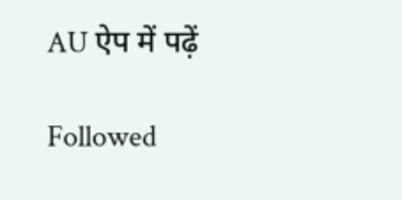AU ऐप में पढ़ें

Followed